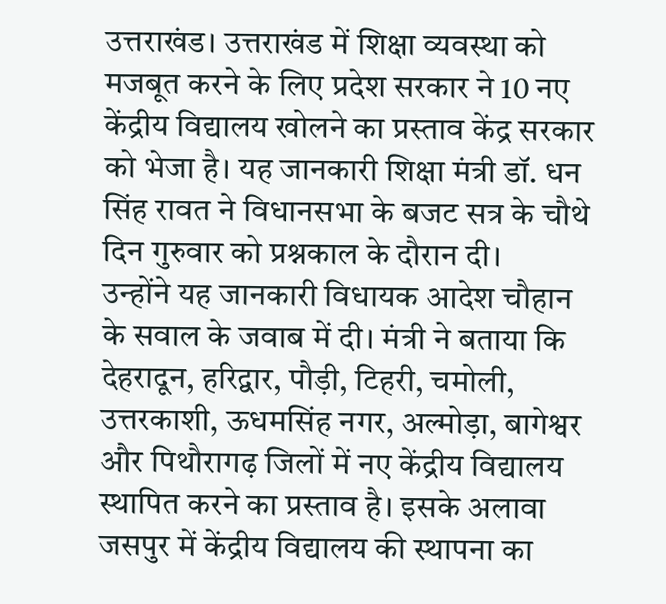उत्तराखंड। उत्तराखंड में शिक्षा व्यवस्था को मजबूत करने के लिए प्रदेश सरकार ने 10 नए केंद्रीय विद्यालय खोलने का प्रस्ताव केंद्र सरकार को भेजा है। यह जानकारी शिक्षा मंत्री डॉ. धन सिंह रावत ने विधानसभा के बजट सत्र के चौथे दिन गुरुवार को प्रश्नकाल के दौरान दी।
उन्होंने यह जानकारी विधायक आदेश चौहान के सवाल के जवाब में दी। मंत्री ने बताया कि देहरादून, हरिद्वार, पौड़ी, टिहरी, चमोली, उत्तरकाशी, ऊधमसिंह नगर, अल्मोड़ा, बागेश्वर और पिथौरागढ़ जिलों में नए केंद्रीय विद्यालय स्थापित करने का प्रस्ताव है। इसके अलावा जसपुर में केंद्रीय विद्यालय की स्थापना का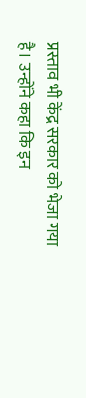प्रस्ताव भी केंद्र सरकार को भेजा गया है। उन्होंने कहा कि इन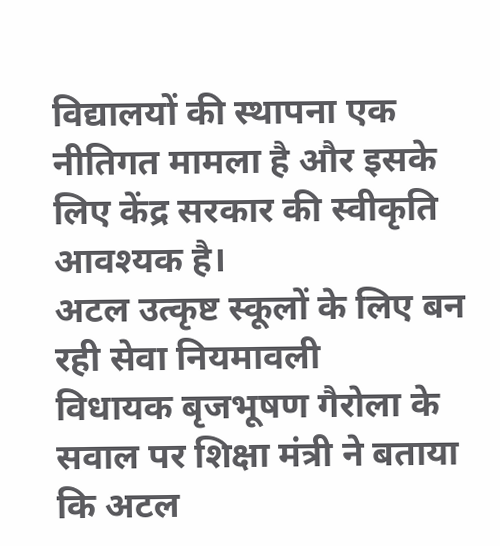विद्यालयों की स्थापना एक नीतिगत मामला है और इसके लिए केंद्र सरकार की स्वीकृति आवश्यक है।
अटल उत्कृष्ट स्कूलों के लिए बन रही सेवा नियमावली
विधायक बृजभूषण गैरोला के सवाल पर शिक्षा मंत्री ने बताया कि अटल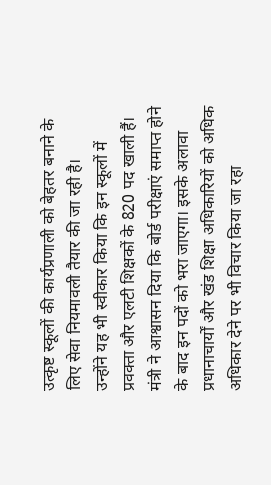उत्कृष्ट स्कूलों की कार्यप्रणाली को बेहतर बनाने के लिए सेवा नियमावली तैयार की जा रही है।
उन्होंने यह भी स्वीकार किया कि इन स्कूलों में प्रवक्ता और एलटी शिक्षकों के 820 पद खाली हैं। मंत्री ने आश्वासन दिया कि बोर्ड परीक्षाएं समाप्त होने के बाद इन पदों को भरा जाएगा। इसके अलावा प्रधानाचार्यों और खंड शिक्षा अधिकारियों को अधिक अधिकार देने पर भी विचार किया जा रहा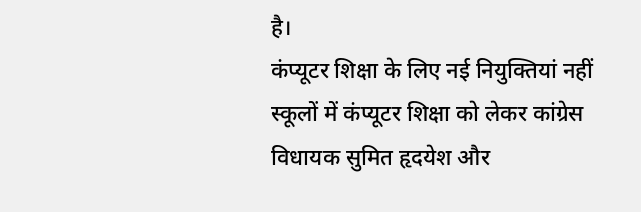है।
कंप्यूटर शिक्षा के लिए नई नियुक्तियां नहीं
स्कूलों में कंप्यूटर शिक्षा को लेकर कांग्रेस विधायक सुमित हृदयेश और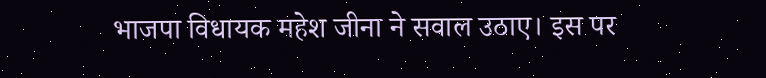भाजपा विधायक महेश जीना ने सवाल उठाए। इस पर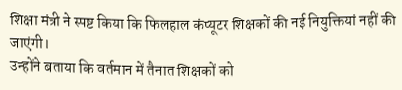शिक्षा मंत्री ने स्पष्ट किया कि फिलहाल कंप्यूटर शिक्षकों की नई नियुक्तियां नहीं की जाएंगी।
उन्होंने बताया कि वर्तमान में तैनात शिक्षकों को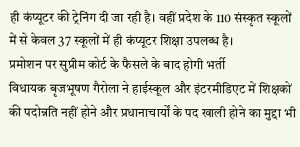ही कंप्यूटर की ट्रेनिंग दी जा रही है। वहीं प्रदेश के 110 संस्कृत स्कूलों में से केवल 37 स्कूलों में ही कंप्यूटर शिक्षा उपलब्ध है।
प्रमोशन पर सुप्रीम कोर्ट के फैसले के बाद होगी भर्ती
विधायक बृजभूषण गैरोला ने हाईस्कूल और इंटरमीडिएट में शिक्षकों की पदोन्नति नहीं होने और प्रधानाचार्यों के पद खाली होने का मुद्दा भी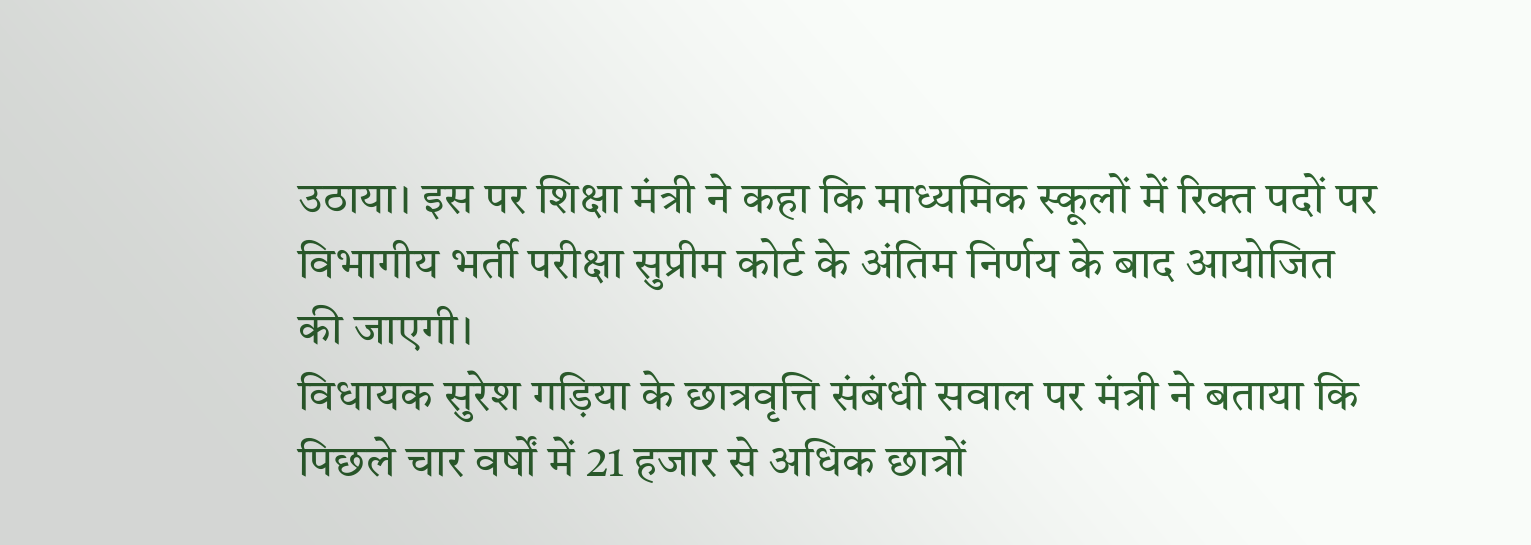उठाया। इस पर शिक्षा मंत्री ने कहा कि माध्यमिक स्कूलों में रिक्त पदों पर विभागीय भर्ती परीक्षा सुप्रीम कोर्ट के अंतिम निर्णय के बाद आयोजित की जाएगी।
विधायक सुरेश गड़िया के छात्रवृत्ति संबंधी सवाल पर मंत्री ने बताया कि पिछले चार वर्षों में 21 हजार से अधिक छात्रों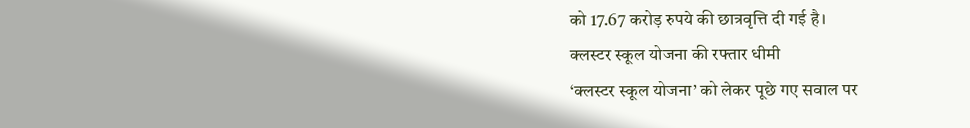को 17.67 करोड़ रुपये की छात्रवृत्ति दी गई है।
क्लस्टर स्कूल योजना की रफ्तार धीमी
‘क्लस्टर स्कूल योजना’ को लेकर पूछे गए सवाल पर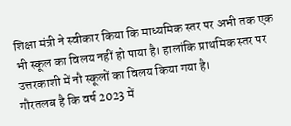शिक्षा मंत्री ने स्वीकार किया कि माध्यमिक स्तर पर अभी तक एक भी स्कूल का विलय नहीं हो पाया है। हालांकि प्राथमिक स्तर पर उत्तरकाशी में नौ स्कूलों का विलय किया गया है।
गौरतलब है कि वर्ष 2023 में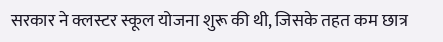सरकार ने क्लस्टर स्कूल योजना शुरू की थी, जिसके तहत कम छात्र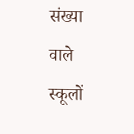संख्या वाले स्कूलों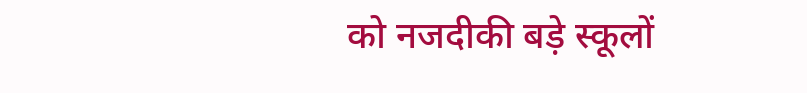को नजदीकी बड़े स्कूलों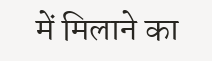में मिलाने का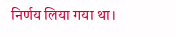निर्णय लिया गया था।